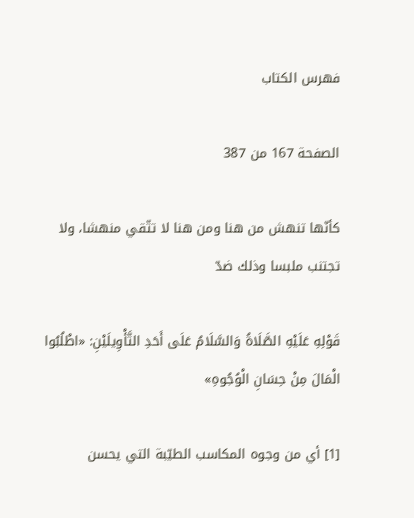فهرس الكتاب

الصفحة 167 من 387

كأنّها تنهش من هنا ومن هنا لا تتّقي منهشا، ولا تجتنب ملبسا وذلك ضدّ

قَوْلِهِ عَلَيْهِ الصَّلَاةُ وَالسَّلَامُ عَلَى أَحَدِ التَّأْوِيلَيْنِ: «اطْلُبُوا الْمَالَ مِنْ حِسَانِ الْوُجُوهِ»

[1] أي من وجوه المكاسب الطيّبة التي يحسن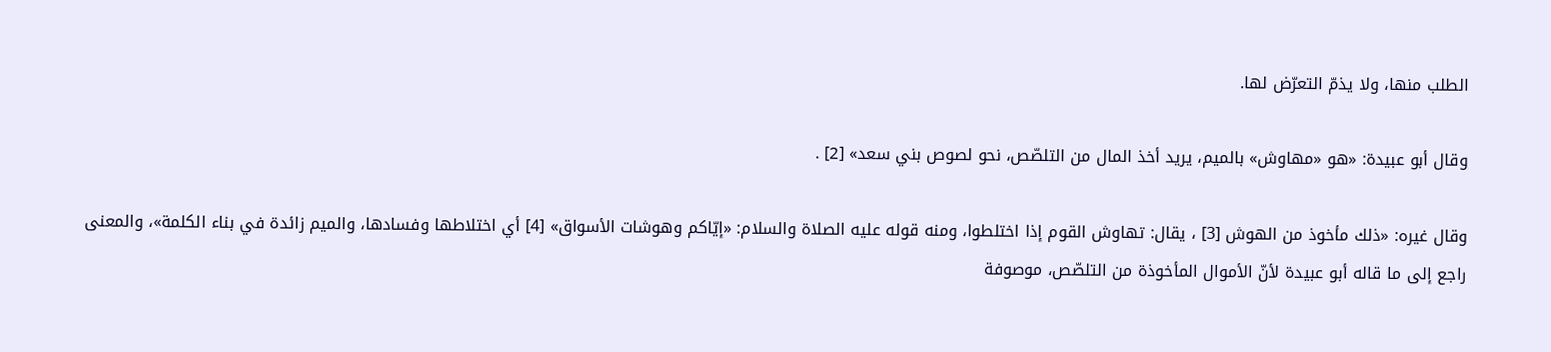الطلب منها، ولا يذمّ التعرّض لها.

وقال أبو عبيدة: «هو «مهاوش» بالميم، يريد أخذ المال من التلصّص، نحو لصوص بني سعد» [2] .

وقال غيره: «ذلك مأخوذ من الهوش [3] ، يقال: تهاوش القوم إذا اختلطوا، ومنه قوله عليه الصلاة والسلام: «إيّاكم وهوشات الأسواق» [4] أي اختلاطها وفسادها، والميم زائدة في بناء الكلمة»، والمعنى راجع إلى ما قاله أبو عبيدة لأنّ الأموال المأخوذة من التلصّص، موصوفة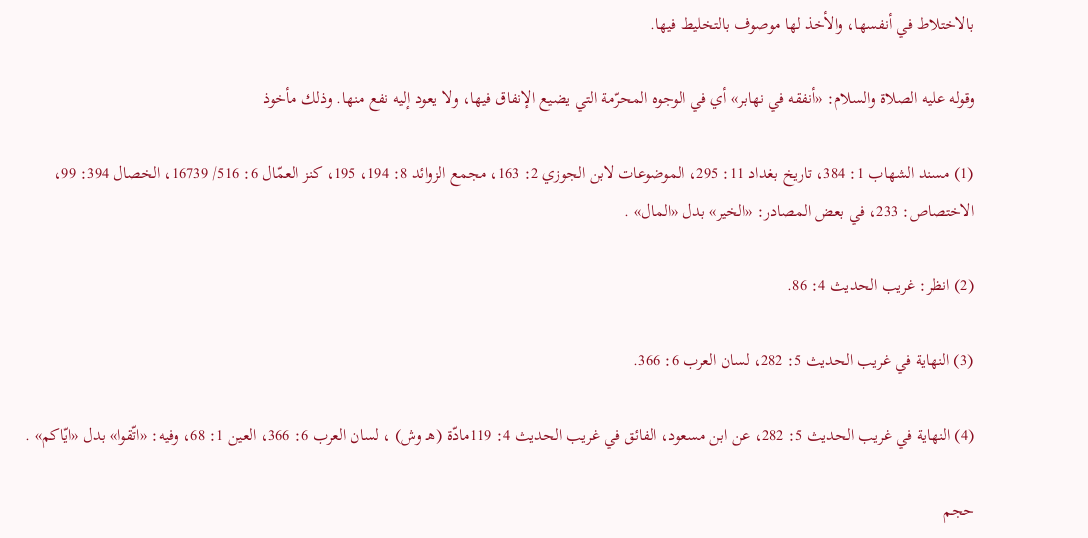بالاختلاط في أنفسها، والأخذ لها موصوف بالتخليط فيها.

وقوله عليه الصلاة والسلام: «أنفقه في نهابر» أي في الوجوه المحرّمة التي يضيع الإنفاق فيها، ولا يعود إليه نفع منها. وذلك مأخوذ

(1) مسند الشهاب 1: 384، تاريخ بغداد 11: 295، الموضوعات لابن الجوزي 2: 163، مجمع الزوائد 8: 194، 195، كنز العمّال 6: 516/ 16739، الخصال 394: 99، الاختصاص: 233، في بعض المصادر: «الخير» بدل «المال» .

(2) انظر: غريب الحديث 4: 86.

(3) النهاية في غريب الحديث 5: 282، لسان العرب 6: 366.

(4) النهاية في غريب الحديث 5: 282، عن ابن مسعود، الفائق في غريب الحديث 4: 119مادّة (هـ وش) ، لسان العرب 6: 366، العين 1: 68، وفيه: «اتّقوا» بدل «ايّاكم» .

حجم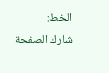الخط:
شارك الصفحة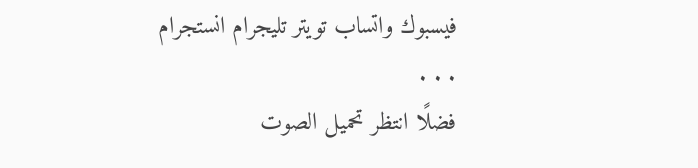فيسبوك واتساب تويتر تليجرام انستجرام
. . .
فضلًا انتظر تحميل الصوت